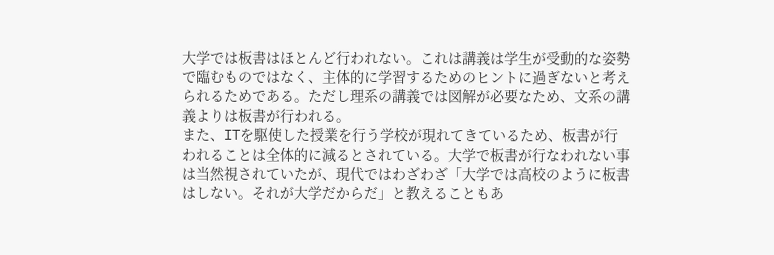大学では板書はほとんど行われない。これは講義は学生が受動的な姿勢で臨むものではなく、主体的に学習するためのヒントに過ぎないと考えられるためである。ただし理系の講義では図解が必要なため、文系の講義よりは板書が行われる。
また、ITを駆使した授業を行う学校が現れてきているため、板書が行われることは全体的に減るとされている。大学で板書が行なわれない事は当然視されていたが、現代ではわざわざ「大学では高校のように板書はしない。それが大学だからだ」と教えることもあ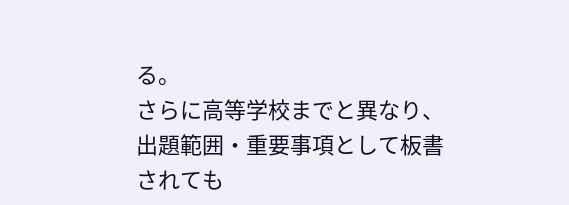る。
さらに高等学校までと異なり、出題範囲・重要事項として板書されても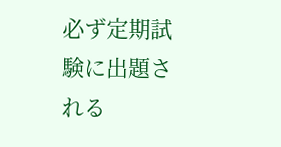必ず定期試験に出題される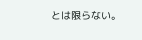とは限らない。